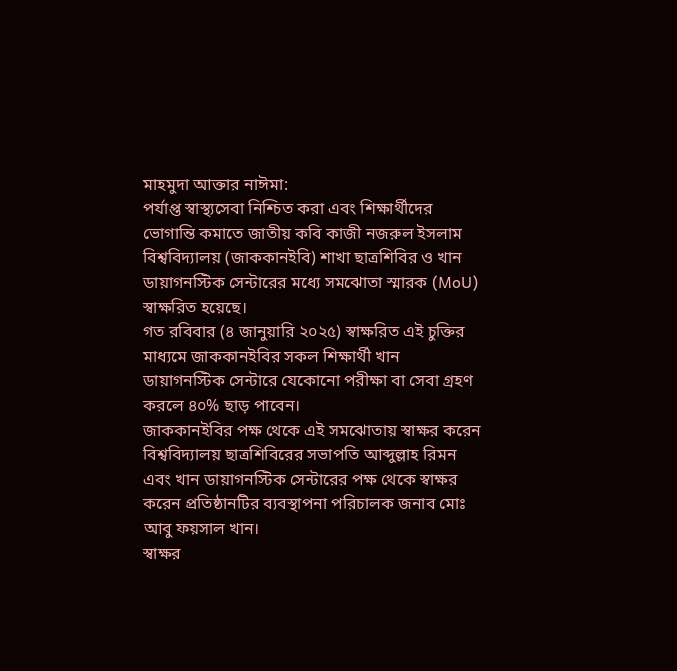মাহমুদা আক্তার নাঈমা:
পর্যাপ্ত স্বাস্থ্যসেবা নিশ্চিত করা এবং শিক্ষার্থীদের ভোগান্তি কমাতে জাতীয় কবি কাজী নজরুল ইসলাম বিশ্ববিদ্যালয় (জাককানইবি) শাখা ছাত্রশিবির ও খান ডায়াগনস্টিক সেন্টারের মধ্যে সমঝোতা স্মারক (MoU) স্বাক্ষরিত হয়েছে।
গত রবিবার (৪ জানুয়ারি ২০২৫) স্বাক্ষরিত এই চুক্তির মাধ্যমে জাককানইবির সকল শিক্ষার্থী খান ডায়াগনস্টিক সেন্টারে যেকোনো পরীক্ষা বা সেবা গ্রহণ করলে ৪০% ছাড় পাবেন।
জাককানইবির পক্ষ থেকে এই সমঝোতায় স্বাক্ষর করেন বিশ্ববিদ্যালয় ছাত্রশিবিরের সভাপতি আব্দুল্লাহ রিমন এবং খান ডায়াগনস্টিক সেন্টারের পক্ষ থেকে স্বাক্ষর করেন প্রতিষ্ঠানটির ব্যবস্থাপনা পরিচালক জনাব মোঃ আবু ফয়সাল খান।
স্বাক্ষর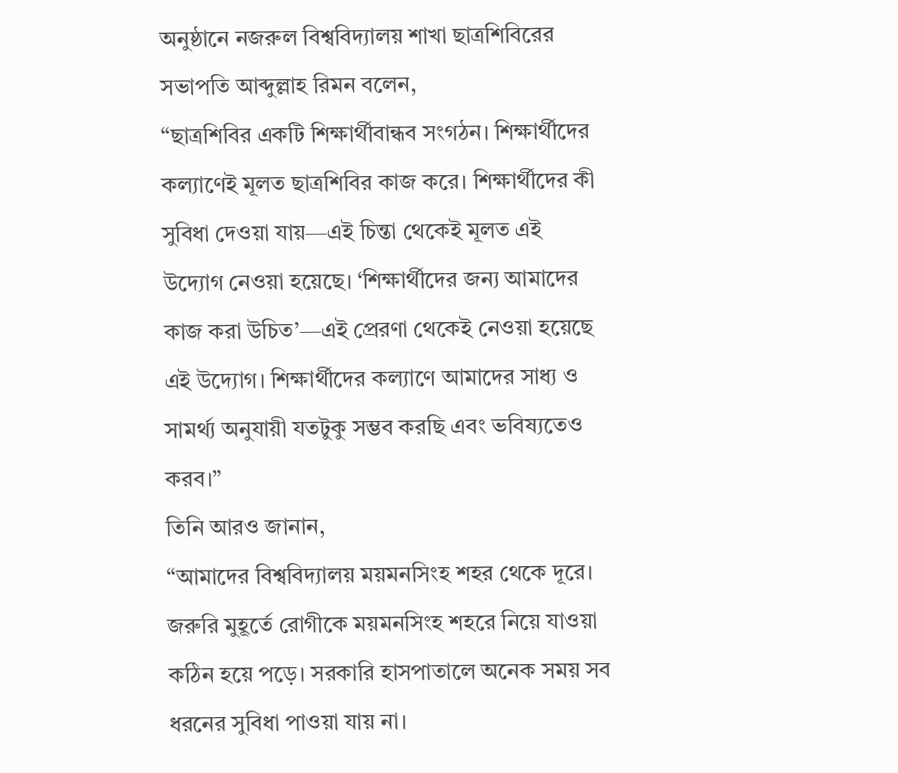অনুষ্ঠানে নজরুল বিশ্ববিদ্যালয় শাখা ছাত্রশিবিরের সভাপতি আব্দুল্লাহ রিমন বলেন,
“ছাত্রশিবির একটি শিক্ষার্থীবান্ধব সংগঠন। শিক্ষার্থীদের কল্যাণেই মূলত ছাত্রশিবির কাজ করে। শিক্ষার্থীদের কী সুবিধা দেওয়া যায়—এই চিন্তা থেকেই মূলত এই উদ্যোগ নেওয়া হয়েছে। ‘শিক্ষার্থীদের জন্য আমাদের কাজ করা উচিত’—এই প্রেরণা থেকেই নেওয়া হয়েছে এই উদ্যোগ। শিক্ষার্থীদের কল্যাণে আমাদের সাধ্য ও সামর্থ্য অনুযায়ী যতটুকু সম্ভব করছি এবং ভবিষ্যতেও করব।”
তিনি আরও জানান,
“আমাদের বিশ্ববিদ্যালয় ময়মনসিংহ শহর থেকে দূরে। জরুরি মুহূর্তে রোগীকে ময়মনসিংহ শহরে নিয়ে যাওয়া কঠিন হয়ে পড়ে। সরকারি হাসপাতালে অনেক সময় সব ধরনের সুবিধা পাওয়া যায় না।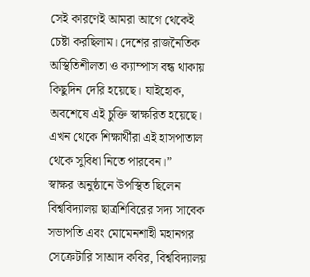সেই কারণেই আমরা আগে থেকেই চেষ্টা করছিলাম। দেশের রাজনৈতিক অস্থিতিশীলতা ও ক্যাম্পাস বন্ধ থাকায় কিছুদিন দেরি হয়েছে। যাইহোক, অবশেষে এই চুক্তি স্বাক্ষরিত হয়েছে। এখন থেকে শিক্ষার্থীরা এই হাসপাতাল থেকে সুবিধা নিতে পারবেন।”
স্বাক্ষর অনুষ্ঠানে উপস্থিত ছিলেন বিশ্ববিদ্যালয় ছাত্রশিবিরের সদ্য সাবেক সভাপতি এবং মোমেনশাহী মহানগর সেক্রেটারি সাআদ কবির, বিশ্ববিদ্যালয়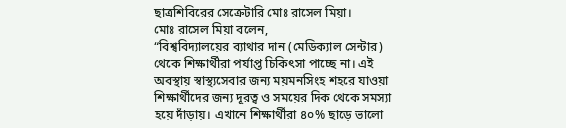ছাত্রশিবিরের সেক্রেটারি মোঃ রাসেল মিয়া।
মোঃ রাসেল মিয়া বলেন,
“বিশ্ববিদ্যালয়ের ব্যাথার দান (মেডিক্যাল সেন্টার) থেকে শিক্ষার্থীরা পর্যাপ্ত চিকিৎসা পাচ্ছে না। এই অবস্থায় স্বাস্থ্যসেবার জন্য ময়মনসিংহ শহরে যাওয়া শিক্ষার্থীদের জন্য দূরত্ব ও সময়ের দিক থেকে সমস্যা হয়ে দাঁড়ায়। এখানে শিক্ষার্থীরা ৪০% ছাড়ে ভালো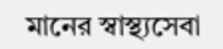মানের স্বাস্থ্যসেবা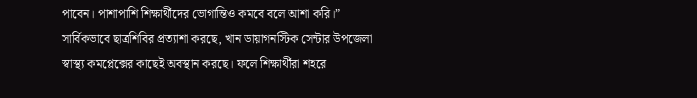পাবেন। পাশাপাশি শিক্ষার্থীদের ভোগান্তিও কমবে বলে আশা করি।”
সার্বিকভাবে ছাত্রশিবির প্রত্যাশা করছে, খান ডায়াগনস্টিক সেন্টার উপজেলা স্বাস্থ্য কমপ্লেক্সের কাছেই অবস্থান করছে। ফলে শিক্ষার্থীরা শহরে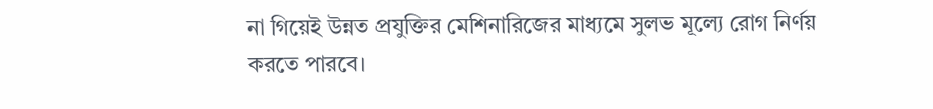না গিয়েই উন্নত প্রযুক্তির মেশিনারিজের মাধ্যমে সুলভ মূল্যে রোগ নির্ণয় করতে পারবে।